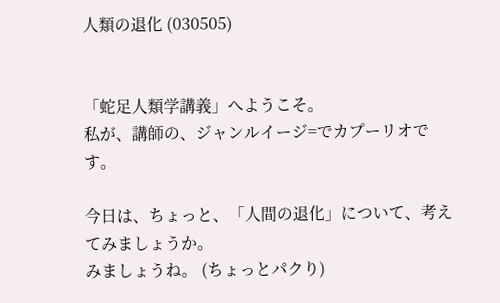人類の退化 (030505)


「蛇足人類学講義」へようこそ。
私が、講師の、ジャンルイージ=でカプーリオです。

今日は、ちょっと、「人間の退化」について、考えてみましょうか。
みましょうね。 (ちょっとパクり)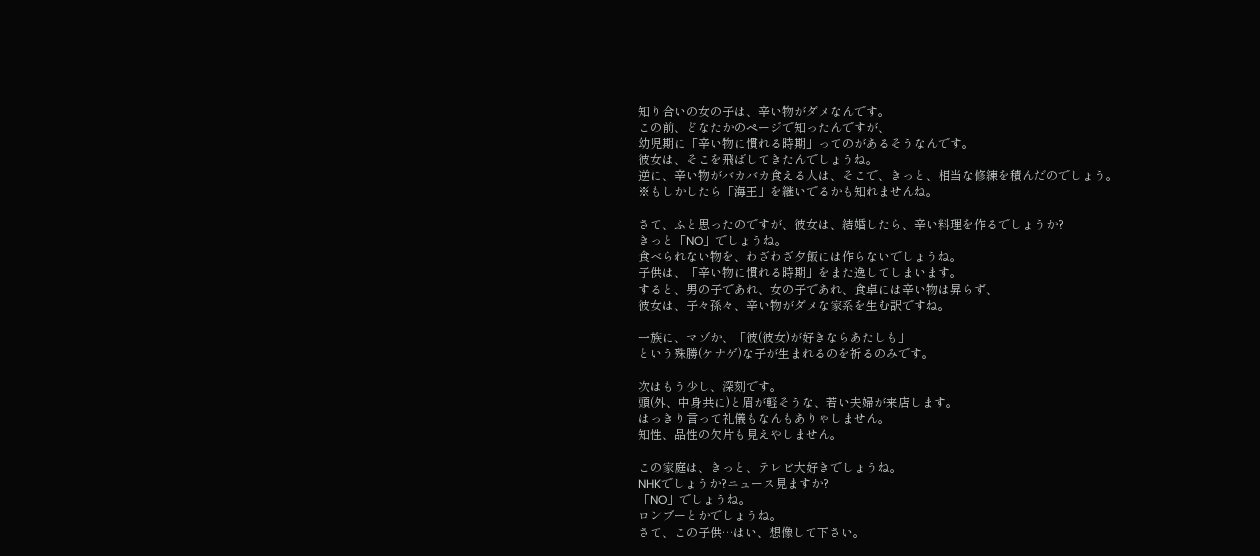知り合いの女の子は、辛い物がダメなんです。
この前、どなたかのページで知ったんですが、
幼児期に「辛い物に慣れる時期」ってのがあるそうなんです。
彼女は、そこを飛ばしてきたんでしょうね。
逆に、辛い物がバカバカ食える人は、そこで、きっと、相当な修練を積んだのでしょう。
※もしかしたら「海王」を継いでるかも知れませんね。

さて、ふと思ったのですが、彼女は、結婚したら、辛い料理を作るでしょうか?
きっと「NO」でしょうね。
食べられない物を、わざわざ夕飯には作らないでしょうね。
子供は、「辛い物に慣れる時期」をまた逸してしまいます。
すると、男の子であれ、女の子であれ、食卓には辛い物は昇らず、
彼女は、子々孫々、辛い物がダメな家系を生む訳ですね。

一族に、マゾか、「彼(彼女)が好きならあたしも」
という殊勝(ケナゲ)な子が生まれるのを祈るのみです。

次はもう少し、深刻です。
頭(外、中身共に)と眉が軽そうな、若い夫婦が来店します。
はっきり言って礼儀もなんもありゃしません。
知性、品性の欠片も見えやしません。

この家庭は、きっと、テレビ大好きでしょうね。
NHKでしょうか?ニュース見ますか?
「NO」でしょうね。
ロンブーとかでしょうね。
さて、この子供…はい、想像して下さい。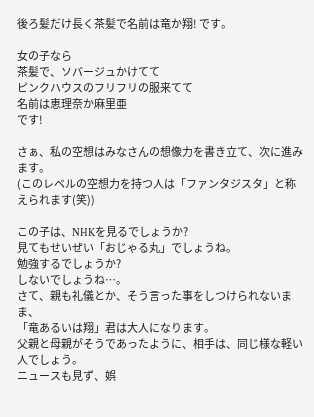後ろ髪だけ長く茶髪で名前は竜か翔! です。

女の子なら
茶髪で、ソバージュかけてて
ピンクハウスのフリフリの服来てて
名前は恵理奈か麻里亜
です!

さぁ、私の空想はみなさんの想像力を書き立て、次に進みます。
(このレベルの空想力を持つ人は「ファンタジスタ」と称えられます(笑))

この子は、NHKを見るでしょうか?
見てもせいぜい「おじゃる丸」でしょうね。
勉強するでしょうか?
しないでしょうね…。
さて、親も礼儀とか、そう言った事をしつけられないまま、
「竜あるいは翔」君は大人になります。
父親と母親がそうであったように、相手は、同じ様な軽い人でしょう。
ニュースも見ず、娯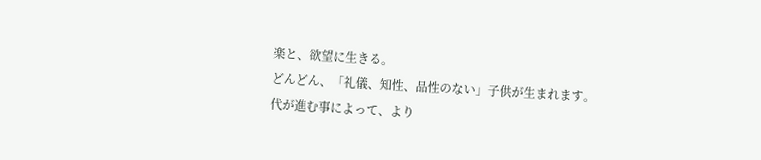楽と、欲望に生きる。
どんどん、「礼儀、知性、品性のない」子供が生まれます。
代が進む事によって、より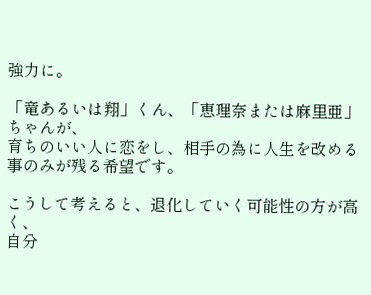強力に。

「竜あるいは翔」くん、「恵理奈または麻里亜」ちゃんが、
育ちのいい人に恋をし、相手の為に人生を改める事のみが残る希望です。

こうして考えると、退化していく可能性の方が高く、
自分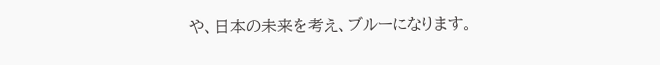や、日本の未来を考え、ブルーになります。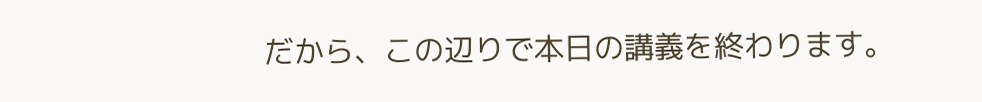だから、この辺りで本日の講義を終わります。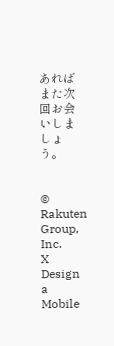あればまた次回お会いしましょう。


© Rakuten Group, Inc.
X
Design a Mobile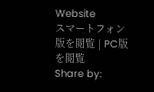Website
スマートフォン版を閲覧 | PC版を閲覧
Share by: